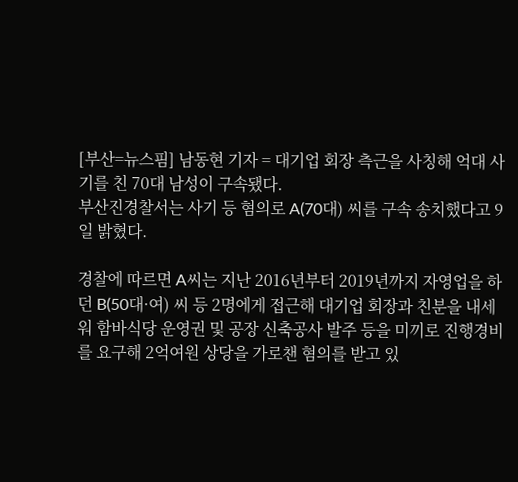[부산=뉴스핌] 남동현 기자 = 대기업 회장 측근을 사칭해 억대 사기를 친 70대 남성이 구속됐다.
부산진경찰서는 사기 등 혐의로 A(70대) 씨를 구속 송치했다고 9일 밝혔다.

경찰에 따르면 A씨는 지난 2016년부터 2019년까지 자영업을 하던 B(50대·여) 씨 등 2명에게 접근해 대기업 회장과 친분을 내세워 함바식당 운영권 및 공장 신축공사 발주 등을 미끼로 진행경비를 요구해 2억여원 상당을 가로챈 혐의를 받고 있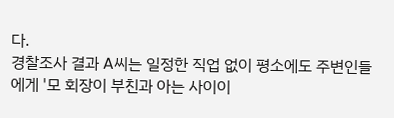다.
경찰조사 결과 A씨는 일정한 직업 없이 평소에도 주변인들에게 '모 회장이 부친과 아는 사이이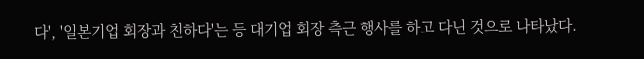다', '일본기업 회장과 친하다'는 등 대기업 회장 측근 행사를 하고 다닌 것으로 나타났다.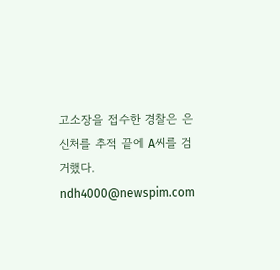고소장을 접수한 경찰은 은신처를 추적 끝에 A씨를 검거했다.
ndh4000@newspim.com